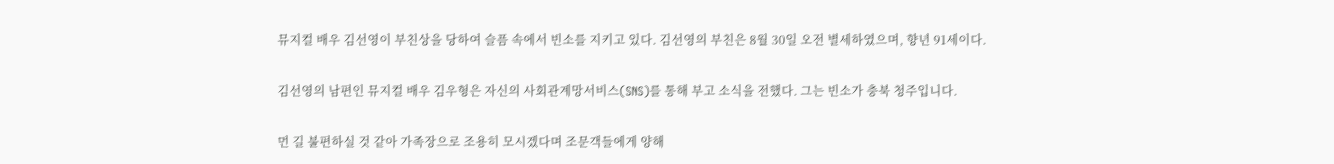뮤지컬 배우 김선영이 부친상을 당하여 슬픔 속에서 빈소를 지키고 있다. 김선영의 부친은 8월 30일 오전 별세하였으며, 향년 91세이다.

김선영의 남편인 뮤지컬 배우 김우형은 자신의 사회관계망서비스(SNS)를 통해 부고 소식을 전했다. 그는 빈소가 충북 청주입니다.

먼 길 불편하실 것 같아 가족장으로 조용히 모시겠다며 조문객들에게 양해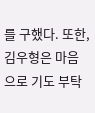를 구했다. 또한, 김우형은 마음으로 기도 부탁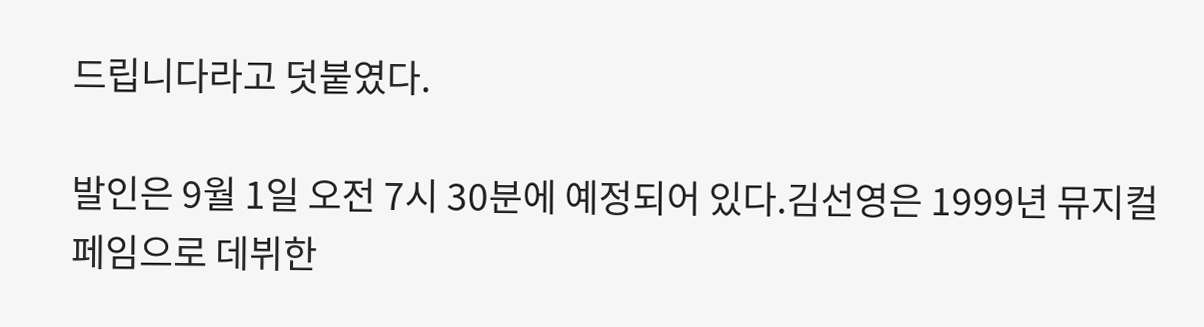드립니다라고 덧붙였다.

발인은 9월 1일 오전 7시 30분에 예정되어 있다.김선영은 1999년 뮤지컬 페임으로 데뷔한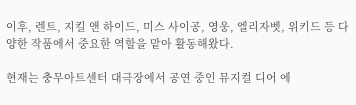이후, 렌트, 지킬 앤 하이드, 미스 사이공, 영웅, 엘리자벳, 위키드 등 다양한 작품에서 중요한 역할을 맡아 활동해왔다.

현재는 충무아트센터 대극장에서 공연 중인 뮤지컬 디어 에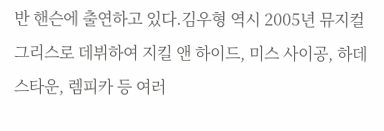반 핸슨에 출연하고 있다.김우형 역시 2005년 뮤지컬 그리스로 데뷔하여 지킬 앤 하이드, 미스 사이공, 하데스타운, 렘피카 등 여러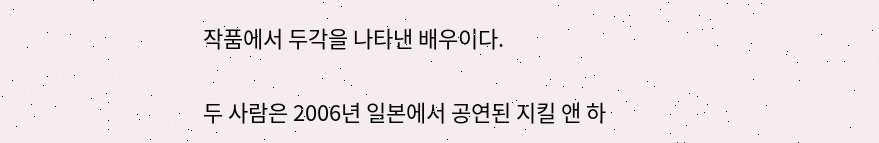작품에서 두각을 나타낸 배우이다.

두 사람은 2006년 일본에서 공연된 지킬 앤 하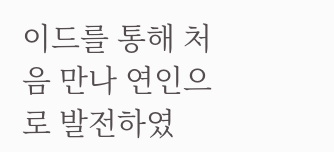이드를 통해 처음 만나 연인으로 발전하였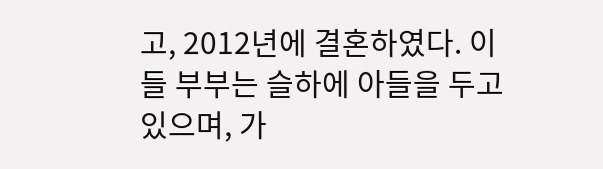고, 2012년에 결혼하였다. 이들 부부는 슬하에 아들을 두고 있으며, 가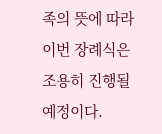족의 뜻에 따라 이번 장례식은 조용히 진행될 예정이다.